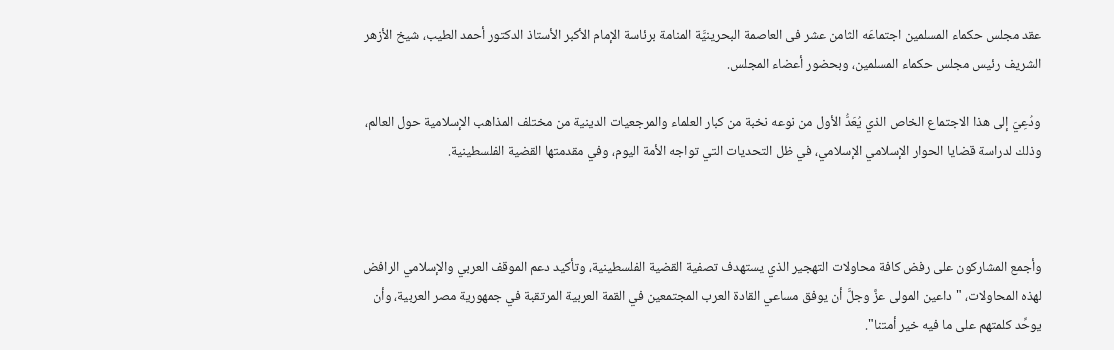عقد مجلس حكماء المسلمين اجتماعَه الثامن عشر فى العاصمة البحرينيَّة المنامة برئاسة الإمام الأكبر الأستاذ الدكتور أحمد الطيب، شيخ الأزهر الشريف رئيس مجلس حكماء المسلمين، وبحضور أعضاء المجلس.

ودُعِيَ إلى هذا الاجتماع الخاص الذي يُعَدُّ الأول من نوعه نخبة من كبار العلماء والمرجعيات الدينية من مختلف المذاهب الإسلامية حول العالم، وذلك لدراسة قضايا الحوار الإسلامي الإسلامي، في ظل التحديات التي تواجه الأمة اليوم، وفي مقدمتها القضية الفلسطينية.



وأجمع المشاركون على رفض كافة محاولات التهجير الذي يستهدف تصفية القضية الفلسطينية، وتأكيد دعم الموقف العربي والإسلامي الرافض لهذه المحاولات، "داعين المولى عزَّ وجلَّ أن يوفق مساعي القادة العرب المجتمعين في القمة العربية المرتقبة في جمهورية مصر العربية، وأن يوحِّد كلمتهم على ما فيه خير أمتنا".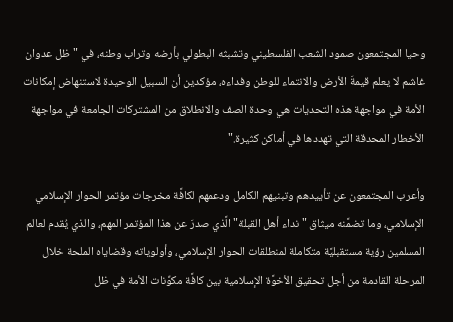وحيا المجتمعون صمود الشعب الفلسطيني وتشبثه البطولي بأرضه وتراب وطنه، في "ظل عدوان غاشم لا يعلم قيمةَ الأرض والانتماء للوطن وفداءه، مؤكدين أن السبيل الوحيدة لاستنهاض إمكانات الأمة في مواجهة هذه التحديات هي وحدة الصف والانطلاق من المشتركات الجامعة في مواجهة الأخطار المحدقة التي تهددها في أماكن كثيرة."

وأعرب المجتمعون عن تأييدهم وتبنيهم الكامل ودعمهم لكافَّة مخرجات مؤتمر الحوار الإسلامي الإسلامي، وما تضمَّنه ميثاق "نداء أهل القبلة" الَّذي صدرَ عن هذا المؤتمر المهم، والذي يُقدم لعالم المسلمين رؤية مستقبليَّة متكاملة لمنطلقات الحوار الإسلامي، وأولوياته وقضاياه الملحة خلال المرحلة القادمة من أجل تحقيق الأخوَّة الإسلامية بين كافَّة مكوِّنات الأمة في ظل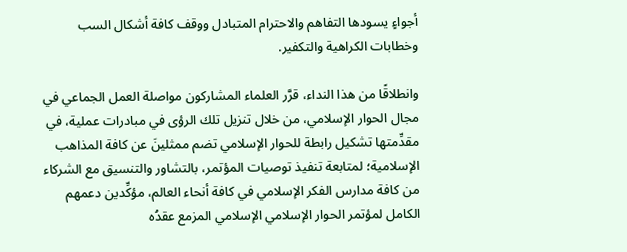أجواءٍ يسودها التفاهم والاحترام المتبادل ووقف كافة أشكال السب وخطابات الكراهية والتكفير.

وانطلاقًا من هذا النداء، قرَّر العلماء المشاركون مواصلة العمل الجماعي في مجال الحوار الإسلامي، من خلال تنزيل تلك الرؤى في مبادرات عملية، في مقدِّمتها تشكيل رابطة للحوار الإسلامي تضم ممثلينَ عن كافة المذاهب الإسلامية؛ لمتابعة تنفيذ توصيات المؤتمر، بالتشاور والتنسيق مع الشركاء من كافة مدارس الفكر الإسلامي في كافة أنحاء العالم، مؤكِّدين دعمهم الكامل لمؤتمر الحوار الإسلامي الإسلامي المزمع عقدُه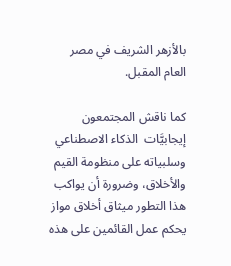بالأزهر الشريف في مصر العام المقبل.

كما ناقش المجتمعون إيجابيَّات  الذكاء الاصطناعي وسلبياته على منظومة القيم والأخلاق، وضرورة أن يواكب هذا التطور ميثاق أخلاق مواز يحكم عمل القائمين على هذه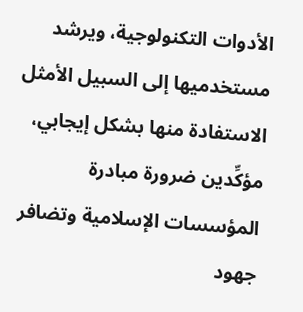الأدوات التكنولوجية، ويرشد مستخدميها إلى السبيل الأمثل الاستفادة منها بشكل إيجابي، مؤكِّدين ضرورة مبادرة المؤسسات الإسلامية وتضافر جهود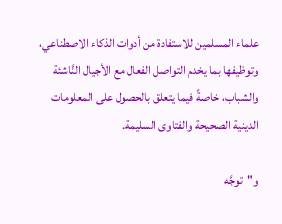علماء المسلمين للاستفادة من أدوات الذكاء الاصطناعي، وتوظيفها بما يخدم التواصل الفعال مع الأجيال النَّاشئة والشباب، خاصةً فيما يتعلق بالحصول على المعلومات الدينية الصحيحة والفتاوى السليمة.

و"توجَّه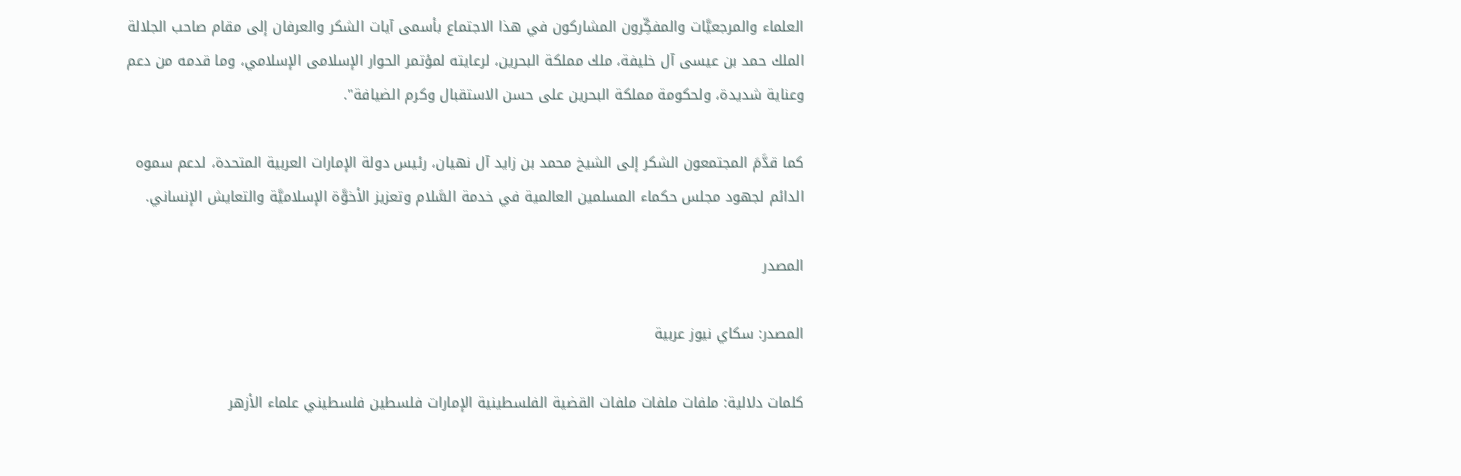العلماء والمرجعيَّات والمفكِّرون المشاركون في هذا الاجتماع بأسمى آيات الشكر والعرفان إلى مقام صاحب الجلالة الملك حمد بن عيسى آل خليفة، ملك مملكة البحرين، لرعايته لمؤتمر الحوار الإسلامى الإسلامي، وما قدمه من دعم وعناية شديدة، ولحكومة مملكة البحرين على حسن الاستقبال وكرم الضيافة".

كما قدَّمَ المجتمعون الشكر إلى الشيخ محمد بن زايد آل نهيان، رئيس دولة الإمارات العربية المتحدة، لدعم سموه الدائم لجهود مجلس حكماء المسلمين العالمية في خدمة السَّلام وتعزيز الأخوَّة الإسلاميَّة والتعايش الإنساني.

المصدر

المصدر: سكاي نيوز عربية

كلمات دلالية: ملفات ملفات ملفات القضية الفلسطينية الإمارات فلسطين فلسطيني علماء الأزهر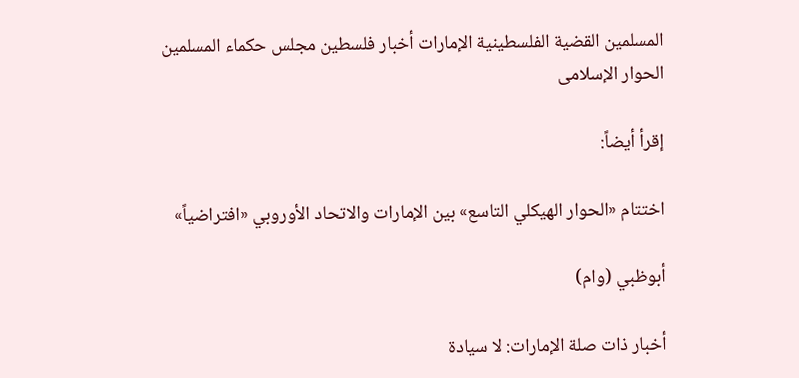المسلمين القضية الفلسطينية الإمارات أخبار فلسطين مجلس حکماء المسلمین الحوار الإسلامی

إقرأ أيضاً:

اختتام «الحوار الهيكلي التاسع» بين الإمارات والاتحاد الأوروبي «افتراضياً»

أبوظبي (وام)

أخبار ذات صلة الإمارات: لا سيادة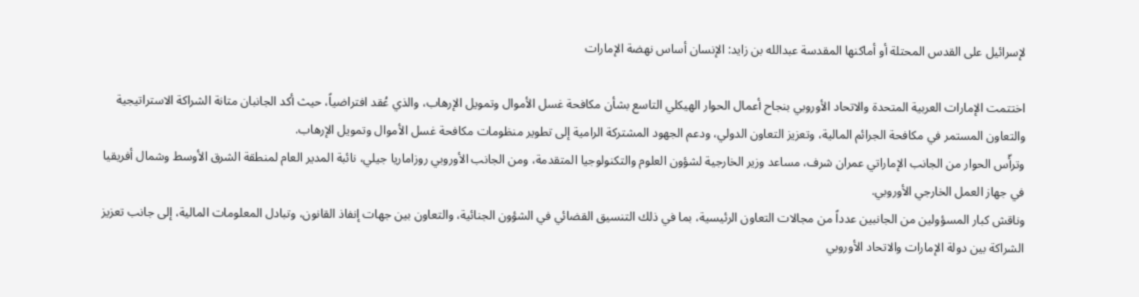لإسرائيل على القدس المحتلة أو أماكنها المقدسة عبدالله بن زايد: الإنسان أساس نهضة الإمارات

اختتمت الإمارات العربية المتحدة والاتحاد الأوروبي بنجاح أعمال الحوار الهيكلي التاسع بشأن مكافحة غسل الأموال وتمويل الإرهاب، والذي عُقد افتراضياً، حيث أكد الجانبان متانة الشراكة الاستراتيجية والتعاون المستمر في مكافحة الجرائم المالية، وتعزيز التعاون الدولي، ودعم الجهود المشتركة الرامية إلى تطوير منظومات مكافحة غسل الأموال وتمويل الإرهاب.
وترأّس الحوار من الجانب الإماراتي عمران شرف، مساعد وزير الخارجية لشؤون العلوم والتكنولوجيا المتقدمة، ومن الجانب الأوروبي روزاماريا جيلي، نائبة المدير العام لمنطقة الشرق الأوسط وشمال أفريقيا في جهاز العمل الخارجي الأوروبي.
وناقش كبار المسؤولين من الجانبين عدداً من مجالات التعاون الرئيسية، بما في ذلك التنسيق القضائي في الشؤون الجنائية، والتعاون بين جهات إنفاذ القانون، وتبادل المعلومات المالية، إلى جانب تعزيز الشراكة بين دولة الإمارات والاتحاد الأوروبي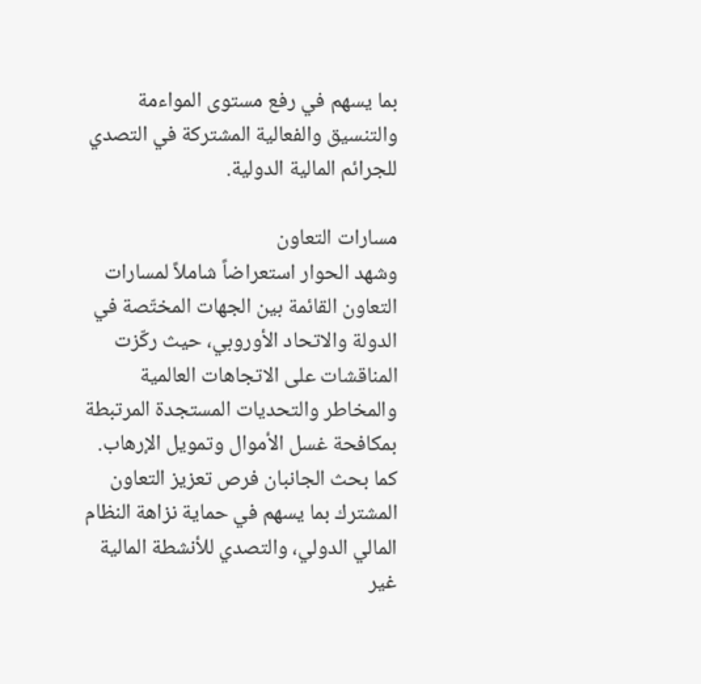بما يسهم في رفع مستوى المواءمة والتنسيق والفعالية المشتركة في التصدي للجرائم المالية الدولية.

مسارات التعاون
وشهد الحوار استعراضاً شاملاً لمسارات التعاون القائمة بين الجهات المختّصة في الدولة والاتحاد الأوروبي، حيث ركّزت المناقشات على الاتجاهات العالمية والمخاطر والتحديات المستجدة المرتبطة بمكافحة غسل الأموال وتمويل الإرهاب. كما بحث الجانبان فرص تعزيز التعاون المشترك بما يسهم في حماية نزاهة النظام المالي الدولي، والتصدي للأنشطة المالية غير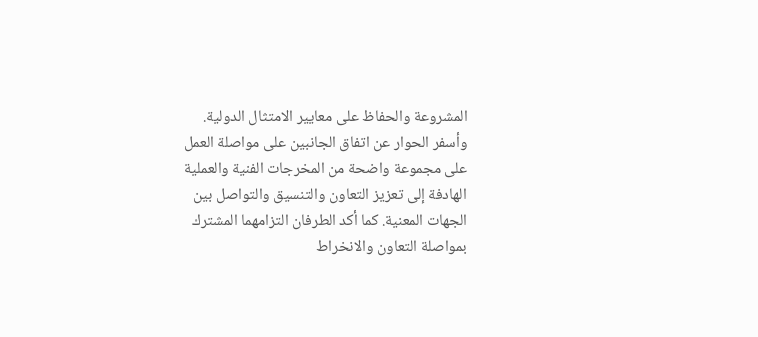المشروعة والحفاظ على معايير الامتثال الدولية.
وأسفر الحوار عن اتفاق الجانبين على مواصلة العمل على مجموعة واضحة من المخرجات الفنية والعملية الهادفة إلى تعزيز التعاون والتنسيق والتواصل بين الجهات المعنية. كما أكد الطرفان التزامهما المشترك بمواصلة التعاون والانخراط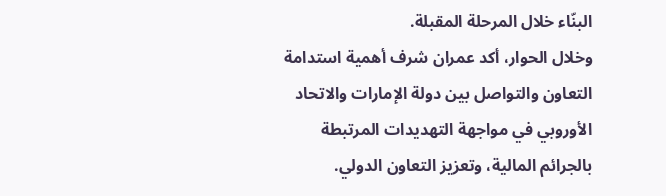البنّاء خلال المرحلة المقبلة.
وخلال الحوار، أكد عمران شرف أهمية استدامة التعاون والتواصل بين دولة الإمارات والاتحاد الأوروبي في مواجهة التهديدات المرتبطة بالجرائم المالية، وتعزيز التعاون الدولي.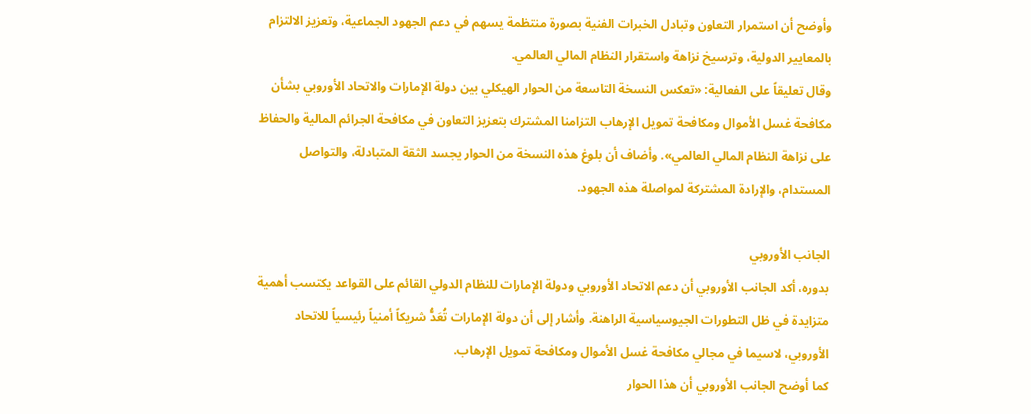وأوضح أن استمرار التعاون وتبادل الخبرات الفنية بصورة منتظمة يسهم في دعم الجهود الجماعية، وتعزيز الالتزام بالمعايير الدولية، وترسيخ نزاهة واستقرار النظام المالي العالمي.
وقال تعليقاً على الفعالية: «تعكس النسخة التاسعة من الحوار الهيكلي بين دولة الإمارات والاتحاد الأوروبي بشأن مكافحة غسل الأموال ومكافحة تمويل الإرهاب التزامنا المشترك بتعزيز التعاون في مكافحة الجرائم المالية والحفاظ على نزاهة النظام المالي العالمي». وأضاف أن بلوغ هذه النسخة من الحوار يجسد الثقة المتبادلة، والتواصل المستدام، والإرادة المشتركة لمواصلة هذه الجهود.

الجانب الأوروبي
بدوره، أكد الجانب الأوروبي أن دعم الاتحاد الأوروبي ودولة الإمارات للنظام الدولي القائم على القواعد يكتسب أهمية متزايدة في ظل التطورات الجيوسياسية الراهنة. وأشار إلى أن دولة الإمارات تُعَدُّ شريكاً أمنياً رئيسياً للاتحاد الأوروبي، لاسيما في مجالي مكافحة غسل الأموال ومكافحة تمويل الإرهاب.
كما أوضح الجانب الأوروبي أن هذا الحوار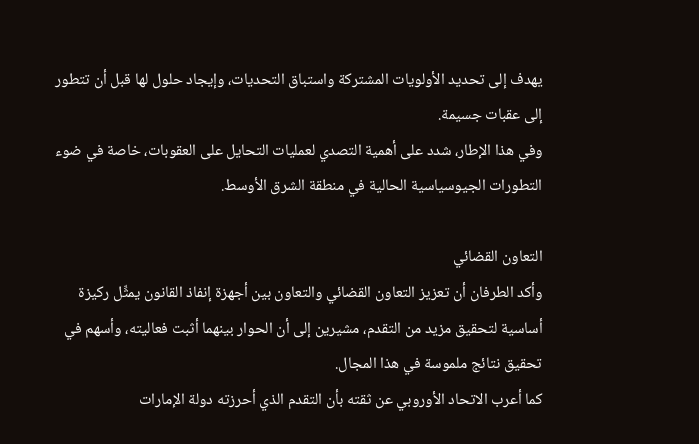يهدف إلى تحديد الأولويات المشتركة واستباق التحديات، وإيجاد حلول لها قبل أن تتطور إلى عقبات جسيمة.
وفي هذا الإطار، شدد على أهمية التصدي لعمليات التحايل على العقوبات، خاصة في ضوء التطورات الجيوسياسية الحالية في منطقة الشرق الأوسط.

التعاون القضائي
وأكد الطرفان أن تعزيز التعاون القضائي والتعاون بين أجهزة إنفاذ القانون يمثِّل ركيزة أساسية لتحقيق مزيد من التقدم، مشيرين إلى أن الحوار بينهما أثبت فعاليته، وأسهم في تحقيق نتائج ملموسة في هذا المجال.
كما أعرب الاتحاد الأوروبي عن ثقته بأن التقدم الذي أحرزته دولة الإمارات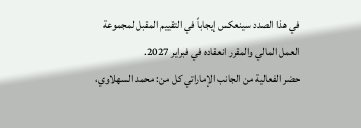في هذا الصدد سينعكس إيجاباً في التقييم المقبل لمجموعة العمل المالي والمقرر انعقاده في فبراير 2027.
حضر الفعالية من الجانب الإماراتي كل من: محمد السهلاوي،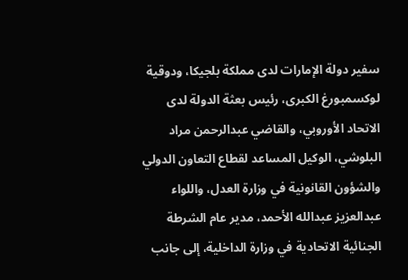سفير دولة الإمارات لدى مملكة بلجيكا، ودوقية لوكسمبورغ الكبرى، رئيس بعثة الدولة لدى الاتحاد الأوروبي، والقاضي عبدالرحمن مراد البلوشي، الوكيل المساعد لقطاع التعاون الدولي والشؤون القانونية في وزارة العدل، واللواء عبدالعزيز عبدالله الأحمد، مدير عام الشرطة الجنائية الاتحادية في وزارة الداخلية، إلى جانب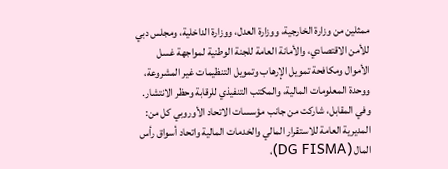ممثلين من وزارة الخارجية، ووزارة العدل، ووزارة الداخلية، ومجلس دبي للأمن الاقتصادي، والأمانة العامة للجنة الوطنية لمواجهة غسل الأموال ومكافحة تمويل الإرهاب وتمويل التنظيمات غير المشروعة، ووحدة المعلومات المالية، والمكتب التنفيذي للرقابة وحظر الانتشار.
وفي المقابل، شاركت من جانب مؤسسات الاتحاد الأوروبي كل من: المديرية العامة للاستقرار المالي والخدمات المالية واتحاد أسواق رأس المال (DG FISMA)،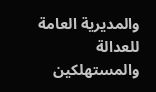والمديرية العامة للعدالة والمستهلكين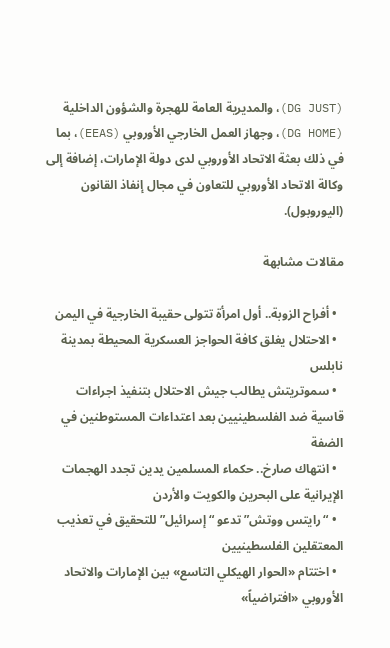(DG JUST)، والمديرية العامة للهجرة والشؤون الداخلية (DG HOME)، وجهاز العمل الخارجي الأوروبي (EEAS)، بما في ذلك بعثة الاتحاد الأوروبي لدى دولة الإمارات، إضافة إلى وكالة الاتحاد الأوروبي للتعاون في مجال إنفاذ القانون (اليوروبول).

مقالات مشابهة

  • أفراح الزوبة.. أول امرأة تتولى حقيبة الخارجية في اليمن
  • الاحتلال يغلق كافة الحواجز العسكرية المحيطة بمدينة نابلس
  • سموتريتش يطالب جيش الاحتلال بتنفيذ اجراءات قاسية ضد الفلسطينيين بعد اعتداءات المستوطنين في الضفة
  • انتهاك صارخ.. حكماء المسلمين يدين تجدد الهجمات الإيرانية على البحرين والكويت والأردن
  • “رايتس ووتش” تدعو “إسرائيل” للتحقيق في تعذيب المعتقلين الفلسطينيين
  • اختتام «الحوار الهيكلي التاسع» بين الإمارات والاتحاد الأوروبي «افتراضياً»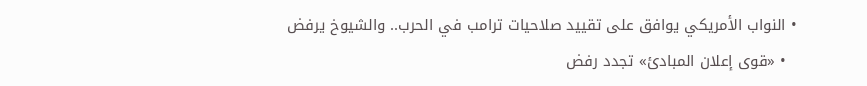• النواب الأمريكي يوافق على تقييد صلاحيات ترامب في الحرب.. والشيوخ يرفض
  • «قوى إعلان المبادئ» تجدد رفض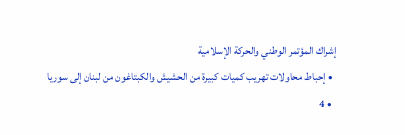إشراك المؤتمر الوطني والحركة الإسلامية
  • إحباط محاولات تهريب كميات كبيرة من الحشيش والكبتاغون من لبنان إلى سوريا
  • 4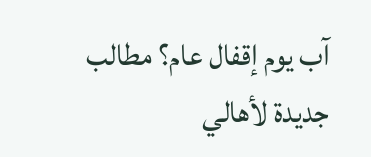آب يوم إقفال عام؟ مطالب جديدة لأهالي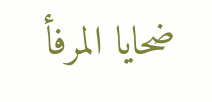ضحايا المرفأ